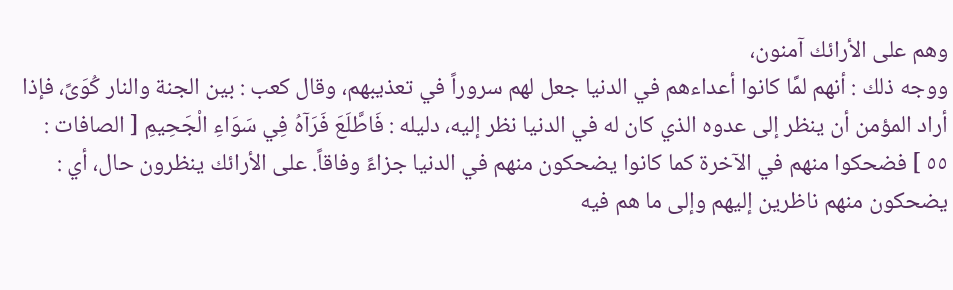وهم على الأرائك آمنون،
ووجه ذلك : أنهم لمَّا كانوا أعداءهم في الدنيا جعل لهم سروراً في تعذيبهم، وقال كعب : بين الجنة والنار كُوَىً، فإذا أراد المؤمن أن ينظر إلى عدوه الذي كان له في الدنيا نظر إليه، دليله : فَاطَّلَعَ فَرَآهُ فِي سَوَاءِ الْجَحِيمِ [ الصافات : ٥٥ ] فضحكوا منهم في الآخرة كما كانوا يضحكون منهم في الدنيا جزاءً وفاقاً. على الأرائك ينظرون حال، أي : يضحكون منهم ناظرين إليهم وإلى ما هم فيه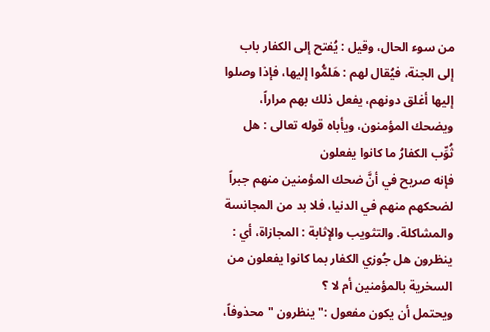من سوء الحال، وقيل : يُفتح إلى الكفار باب إلى الجنة، فيُقال لهم : هَلمُّوا إليها، فإذا وصلوا إليها أغلق دونهم، يفعل ذلك بهم مراراً، ويضحك المؤمنون، ويأباه قوله تعالى : هل ثُوِّب الكفارُ ما كانوا يفعلون
فإنه صريح في أنَّ ضحك المؤمنين منهم جبراً لضحكهم منهم في الدنيا، فلا بد من المجانسة والمشاكلة. والتثويب والإثابة : المجازاة، أي : ينظرون هل جُوزي الكفار بما كانوا يفعلون من السخرية بالمؤمنين أم لا ؟
ويحتمل أن يكون مفعول :" ينظرون " محذوفاً،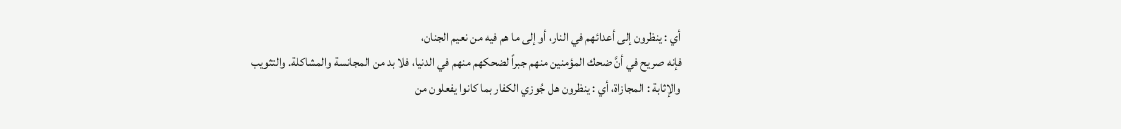أي : ينظرون إلى أعدائهم في النار، أو إلى ما هم فيه من نعيم الجنان،
فإنه صريح في أنَّ ضحك المؤمنين منهم جبراً لضحكهم منهم في الدنيا، فلا بد من المجانسة والمشاكلة. والتثويب والإثابة : المجازاة، أي : ينظرون هل جُوزي الكفار بما كانوا يفعلون من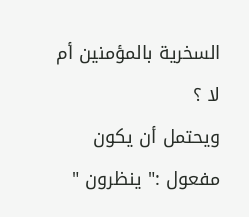السخرية بالمؤمنين أم لا ؟
ويحتمل أن يكون مفعول :" ينظرون "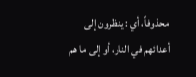محذوفاً، أي : ينظرون إلى أعدائهم في النار، أو إلى ما هم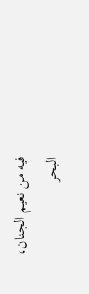فيه من نعيم الجنان،
البحر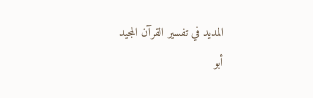المديد في تفسير القرآن المجيد
أبو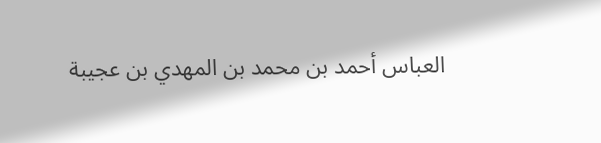العباس أحمد بن محمد بن المهدي بن عجيبة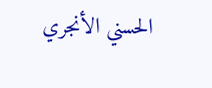الحسني الأنجري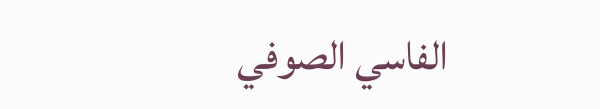الفاسي الصوفي